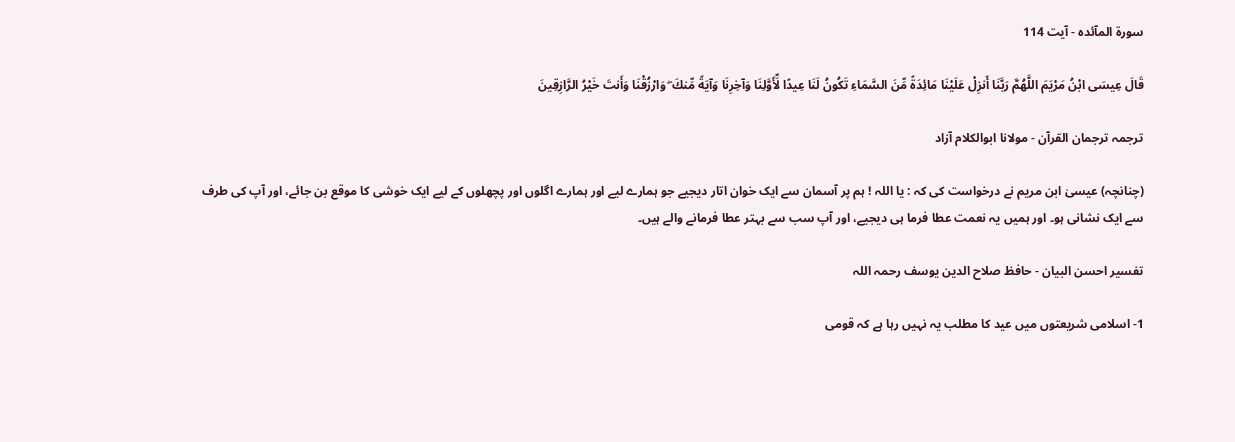سورة المآئدہ - آیت 114

قَالَ عِيسَى ابْنُ مَرْيَمَ اللَّهُمَّ رَبَّنَا أَنزِلْ عَلَيْنَا مَائِدَةً مِّنَ السَّمَاءِ تَكُونُ لَنَا عِيدًا لِّأَوَّلِنَا وَآخِرِنَا وَآيَةً مِّنكَ ۖ وَارْزُقْنَا وَأَنتَ خَيْرُ الرَّازِقِينَ

ترجمہ ترجمان القرآن - مولانا ابوالکلام آزاد

(چنانچہ) عیسیٰ ابن مریم نے درخواست کی کہ : یا اللہ ! ہم پر آسمان سے ایک خوان اتار دیجیے جو ہمارے لیے اور ہمارے اگلوں اور پچھلوں کے لیے ایک خوشی کا موقع بن جائے، اور آپ کی طرف سے ایک نشانی ہو۔ اور ہمیں یہ نعمت عطا فرما ہی دیجیے، اور آپ سب سے بہتر عطا فرمانے والے ہیں۔

تفسیر احسن البیان - حافظ صلاح الدین یوسف رحمہ اللہ

1- اسلامی شریعتوں میں عید کا مطلب یہ نہیں رہا ہے کہ قومی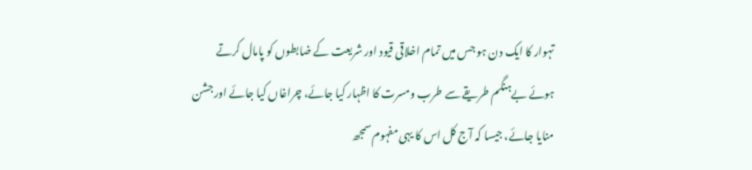تہوار کا ایک دن ہو جس میں تمام اخلاقی قیود اور شریعت کے ضابطوں کو پامال کرتے ہوئے بےہنگم طریقے سے طرب ومسرت کا اظہار کیا جائے، چراغاں کیا جائے اور جشن منایا جائے، جیسا کہ آج کل اس کا یہی مفہوم سمجھ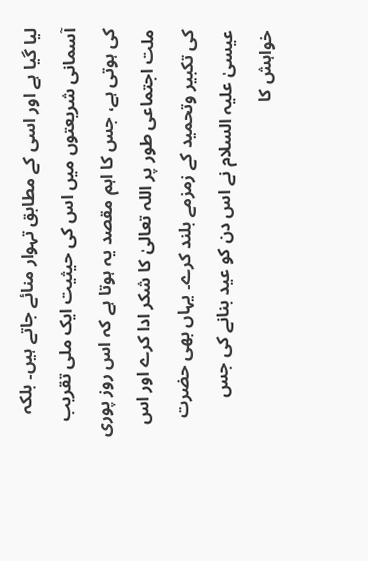لیا گیا ہے اور اسی کے مطابق تہوار منائے جاتے ہیں۔ بلکہ آسمانی شریعتوں میں اس کی حیثیت ایک ملی تقریب کی ہوتی ہے، جس کا اہم مقصد یہ ہوتا ہے کہ اس روز پوری ملت اجتماعی طور پر اللہ تعالیٰ کا شکر ادا کرے اور اس کی تکبیر وتحمید کے زمزمے بلند کرے۔ یہاں بھی حضرت عیسیٰ علیہ السلام نے اس دن کو عید بنانے کی جس خواہش کا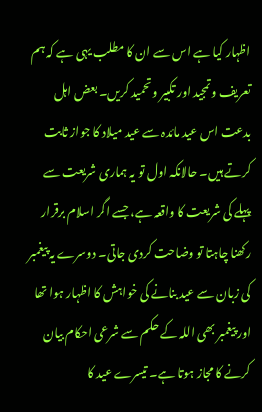اظہار کیا ہے اس سے ان کا مطلب یہی ہے کہ ہم تعریف وتمجید اور تکبیر وتحمید کریں۔ بعض اہل بدعت اس عید مائدہ سے عید میلاد کا جواز ثابت کرتے ہیں۔ حالانکہ اول تو یہ ہماری شریعت سے پہلے کی شریعت کا واقعہ ہے، جسے اگر اسلام برقرار رکھنا چاہتا تو وضاحت کردی جاتی۔ دوسرے یہ پیغمبر کی زبان سے عید بنانے کی خواہش کا اظہار ہوا تھا اور پیغمبر بھی اللہ کے حکم سے شرعی احکام بیان کرنے کا مجاز ہوتا ہے۔ تیسرے عید کا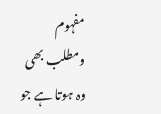مفہوم ومطلب بھی وہ ہوتا ہے جو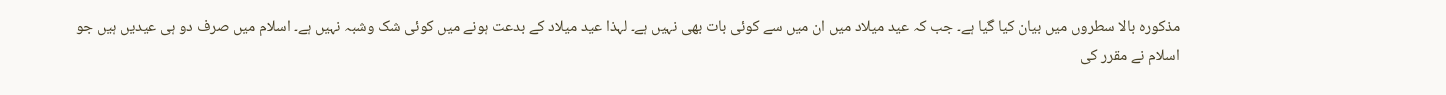مذکورہ بالا سطروں میں بیان کیا گیا ہے۔ جب کہ عید میلاد میں ان میں سے کوئی بات بھی نہیں ہے۔ لہذا عید میلاد کے بدعت ہونے میں کوئی شک وشبہ نہیں ہے۔ اسلام میں صرف دو ہی عیدیں ہیں جو اسلام نے مقرر کی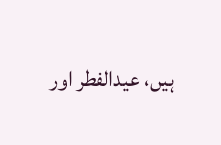ہیں، عیدالفطر اور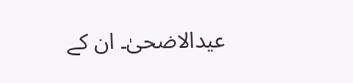عیدالاضحیٰ۔ ان کے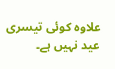علاوہ کوئی تیسری عید نہیں ہے۔